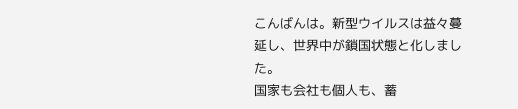こんばんは。新型ウイルスは益々蔓延し、世界中が鎖国状態と化しました。
国家も会社も個人も、蓄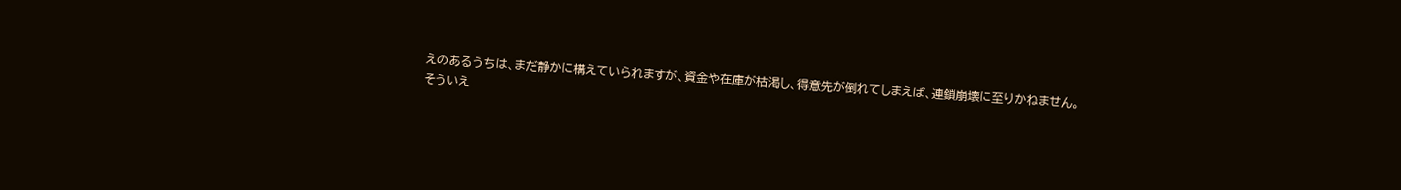えのあるうちは、まだ静かに構えていられますが、資金や在庫が枯渇し、得意先が倒れてしまえば、連鎖崩壊に至りかねません。
そういえ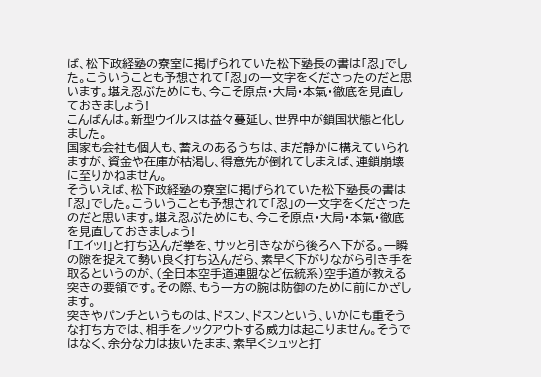ば、松下政経塾の寮室に掲げられていた松下塾長の書は「忍」でした。こういうことも予想されて「忍」の一文字をくださったのだと思います。堪え忍ぶためにも、今こそ原点・大局・本氣・徹底を見直しておきましょう!
こんばんは。新型ウイルスは益々蔓延し、世界中が鎖国状態と化しました。
国家も会社も個人も、蓄えのあるうちは、まだ静かに構えていられますが、資金や在庫が枯渇し、得意先が倒れてしまえば、連鎖崩壊に至りかねません。
そういえば、松下政経塾の寮室に掲げられていた松下塾長の書は「忍」でした。こういうことも予想されて「忍」の一文字をくださったのだと思います。堪え忍ぶためにも、今こそ原点・大局・本氣・徹底を見直しておきましょう!
「エイッ!」と打ち込んだ拳を、サッと引きながら後ろへ下がる。一瞬の隙を捉えて勢い良く打ち込んだら、素早く下がりながら引き手を取るというのが、(全日本空手道連盟など伝統系)空手道が教える突きの要領です。その際、もう一方の腕は防御のために前にかざします。
突きやパンチというものは、ドスン、ドスンという、いかにも重そうな打ち方では、相手をノックアウトする威力は起こりません。そうではなく、余分な力は抜いたまま、素早くシュッと打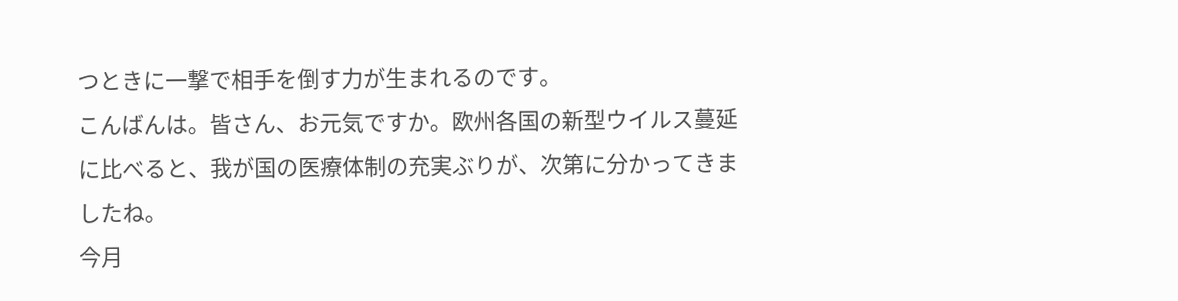つときに一撃で相手を倒す力が生まれるのです。
こんばんは。皆さん、お元気ですか。欧州各国の新型ウイルス蔓延に比べると、我が国の医療体制の充実ぶりが、次第に分かってきましたね。
今月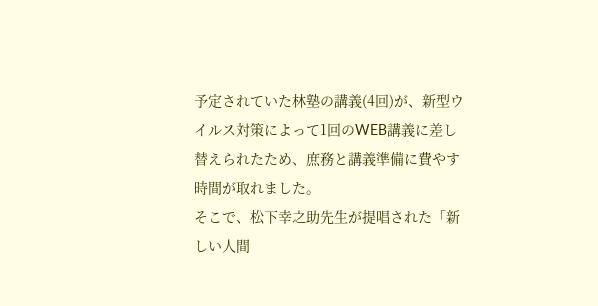予定されていた林塾の講義(4回)が、新型ウイルス対策によって1回のWEB講義に差し替えられたため、庶務と講義準備に費やす時間が取れました。
そこで、松下幸之助先生が提唱された「新しい人間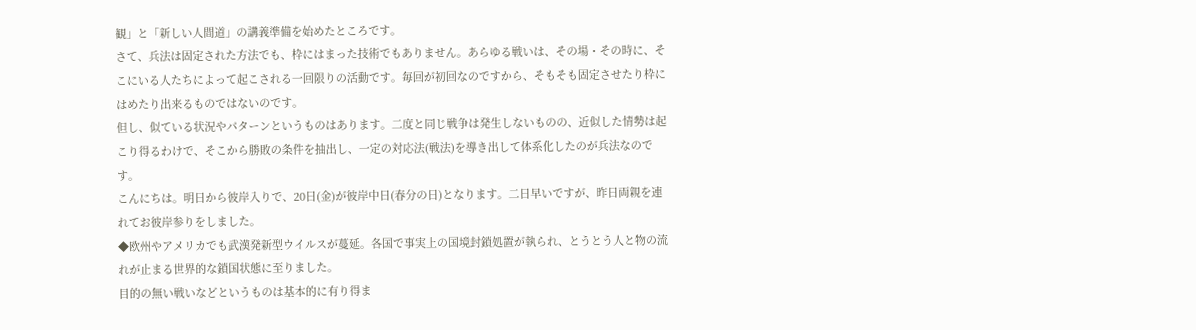観」と「新しい人間道」の講義準備を始めたところです。
さて、兵法は固定された方法でも、枠にはまった技術でもありません。あらゆる戦いは、その場・その時に、そこにいる人たちによって起こされる一回限りの活動です。毎回が初回なのですから、そもそも固定させたり枠にはめたり出来るものではないのです。
但し、似ている状況やパターンというものはあります。二度と同じ戦争は発生しないものの、近似した情勢は起こり得るわけで、そこから勝敗の条件を抽出し、一定の対応法(戦法)を導き出して体系化したのが兵法なのです。
こんにちは。明日から彼岸入りで、20日(金)が彼岸中日(春分の日)となります。二日早いですが、昨日両親を連れてお彼岸参りをしました。
◆欧州やアメリカでも武漢発新型ウイルスが蔓延。各国で事実上の国境封鎖処置が執られ、とうとう人と物の流れが止まる世界的な鎖国状態に至りました。
目的の無い戦いなどというものは基本的に有り得ま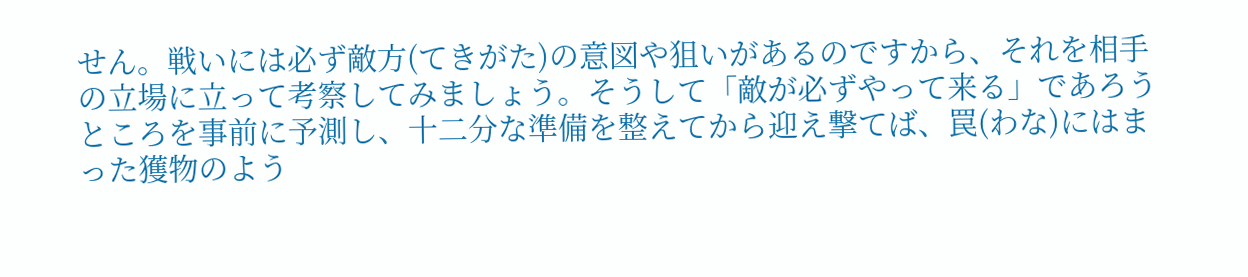せん。戦いには必ず敵方(てきがた)の意図や狙いがあるのですから、それを相手の立場に立って考察してみましょう。そうして「敵が必ずやって来る」であろうところを事前に予測し、十二分な準備を整えてから迎え撃てば、罠(わな)にはまった獲物のよう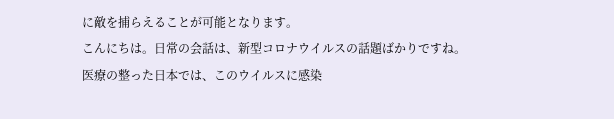に敵を捕らえることが可能となります。
こんにちは。日常の会話は、新型コロナウイルスの話題ばかりですね。
医療の整った日本では、このウイルスに感染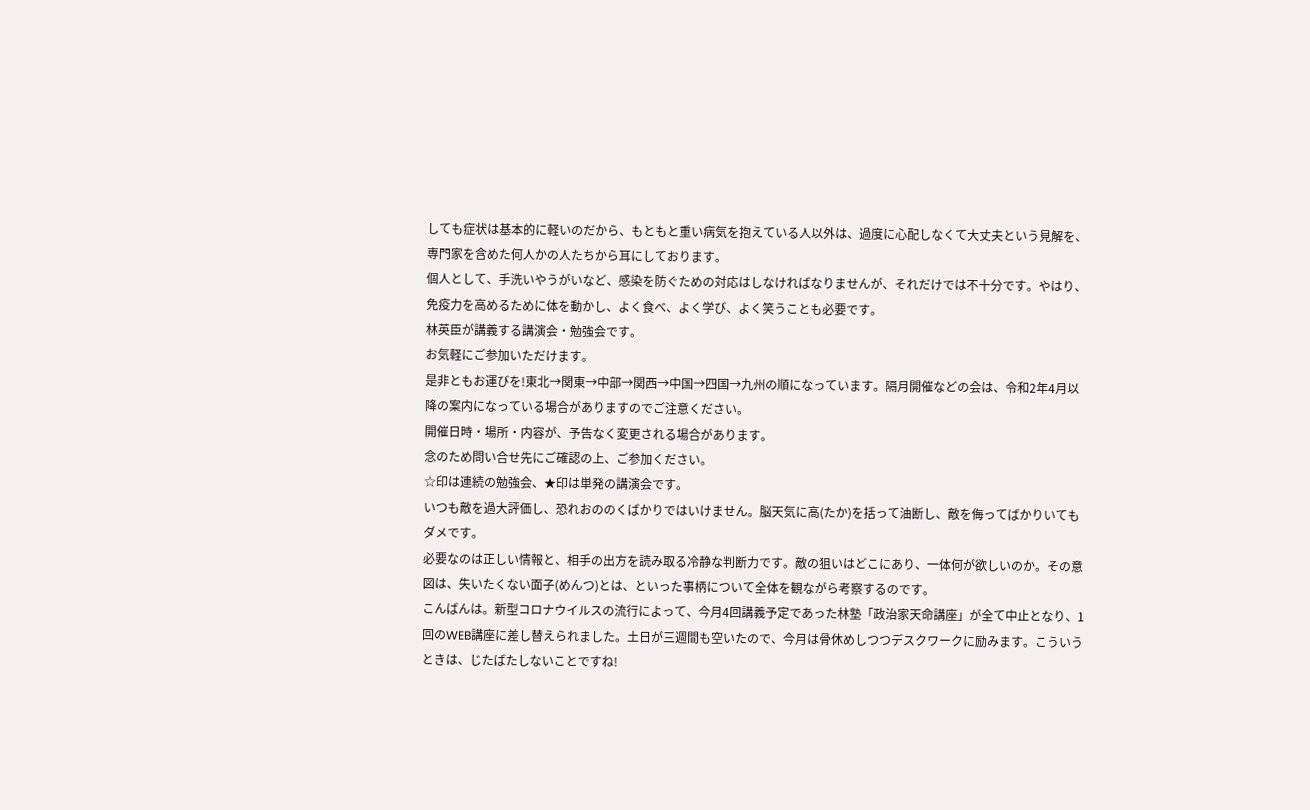しても症状は基本的に軽いのだから、もともと重い病気を抱えている人以外は、過度に心配しなくて大丈夫という見解を、専門家を含めた何人かの人たちから耳にしております。
個人として、手洗いやうがいなど、感染を防ぐための対応はしなければなりませんが、それだけでは不十分です。やはり、免疫力を高めるために体を動かし、よく食べ、よく学び、よく笑うことも必要です。
林英臣が講義する講演会・勉強会です。
お気軽にご参加いただけます。
是非ともお運びを!東北→関東→中部→関西→中国→四国→九州の順になっています。隔月開催などの会は、令和2年4月以降の案内になっている場合がありますのでご注意ください。
開催日時・場所・内容が、予告なく変更される場合があります。
念のため問い合せ先にご確認の上、ご参加ください。
☆印は連続の勉強会、★印は単発の講演会です。
いつも敵を過大評価し、恐れおののくばかりではいけません。脳天気に高(たか)を括って油断し、敵を侮ってばかりいてもダメです。
必要なのは正しい情報と、相手の出方を読み取る冷静な判断力です。敵の狙いはどこにあり、一体何が欲しいのか。その意図は、失いたくない面子(めんつ)とは、といった事柄について全体を観ながら考察するのです。
こんばんは。新型コロナウイルスの流行によって、今月4回講義予定であった林塾「政治家天命講座」が全て中止となり、1回のWEB講座に差し替えられました。土日が三週間も空いたので、今月は骨休めしつつデスクワークに励みます。こういうときは、じたばたしないことですね!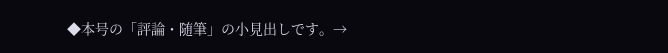◆本号の「評論・随筆」の小見出しです。→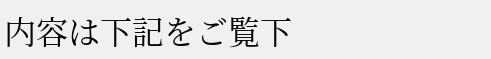内容は下記をご覧下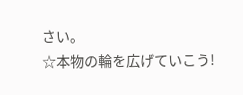さい。
☆本物の輪を広げていこう!